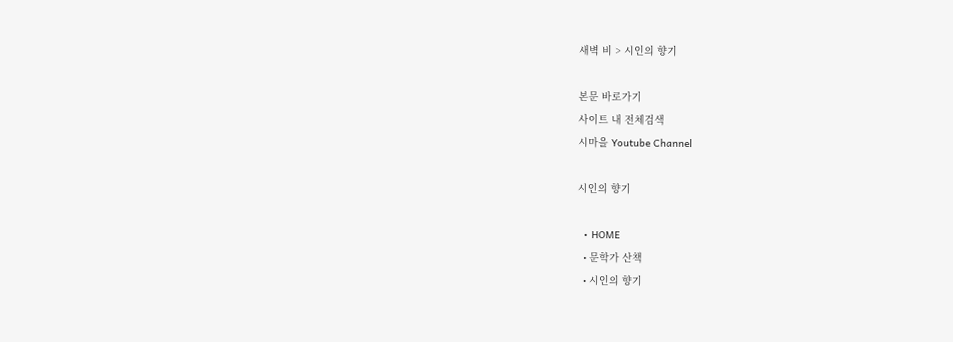새벽 비 > 시인의 향기

본문 바로가기
사이트 내 전체검색
시마을 Youtube Channel

시인의 향기

  • HOME
  • 문학가 산책
  • 시인의 향기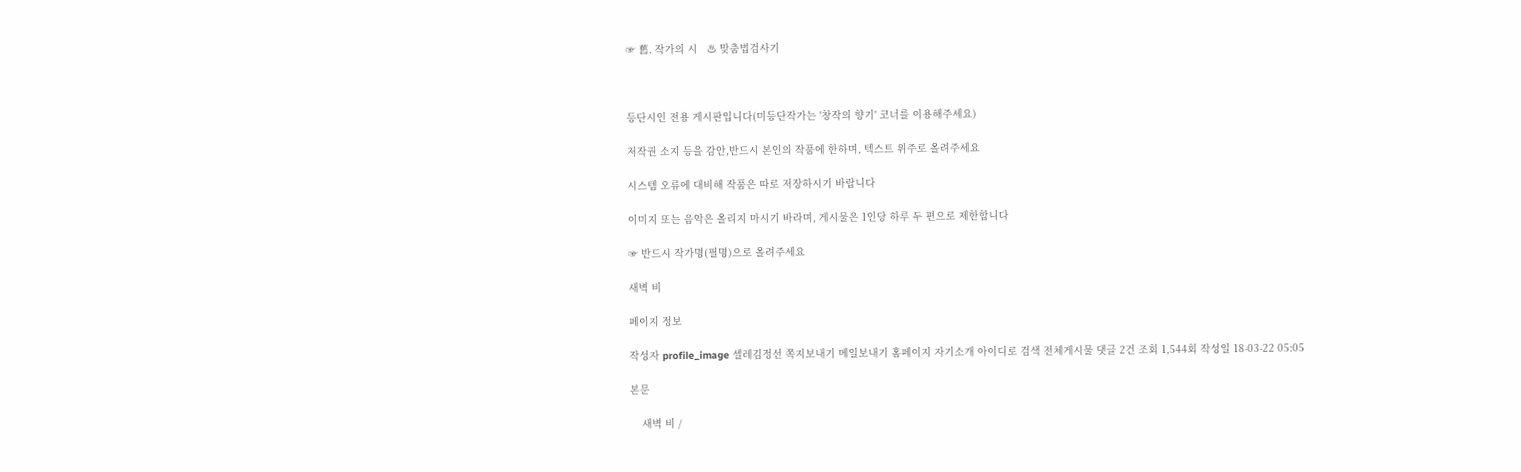☞ 舊. 작가의 시   ♨ 맞춤법검사기



등단시인 전용 게시판입니다(미등단작가는 '창작의 향기' 코너를 이용해주세요)

저작권 소지 등을 감안,반드시 본인의 작품에 한하며, 텍스트 위주로 올려주세요

시스템 오류에 대비해 작품은 따로 저장하시기 바랍니다

이미지 또는 음악은 올리지 마시기 바라며, 게시물은 1인당 하루 두 편으로 제한합니다

☞ 반드시 작가명(필명)으로 올려주세요

새벽 비

페이지 정보

작성자 profile_image 셀레김정선 쪽지보내기 메일보내기 홈페이지 자기소개 아이디로 검색 전체게시물 댓글 2건 조회 1,544회 작성일 18-03-22 05:05

본문

    새벽 비 /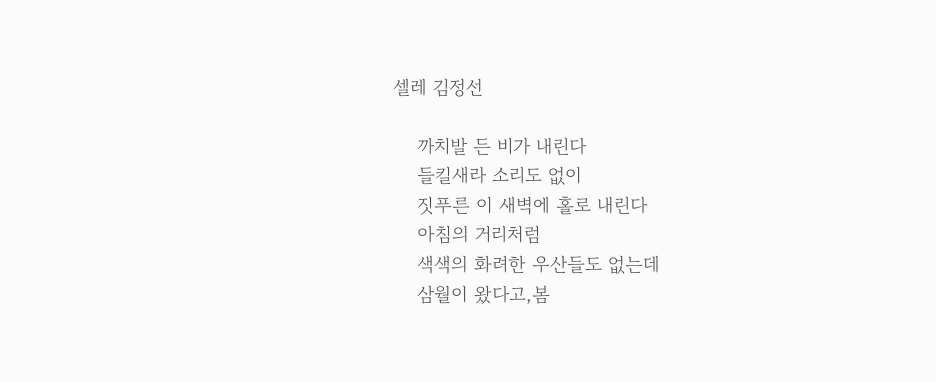셀레 김정선

    까치발 든 비가 내린다
    들킬새라 소리도 없이
    짓푸른 이 새벽에 홀로 내린다
    아침의 거리처럼
    색색의 화려한 우산들도 없는데
    삼월이 왔다고,봄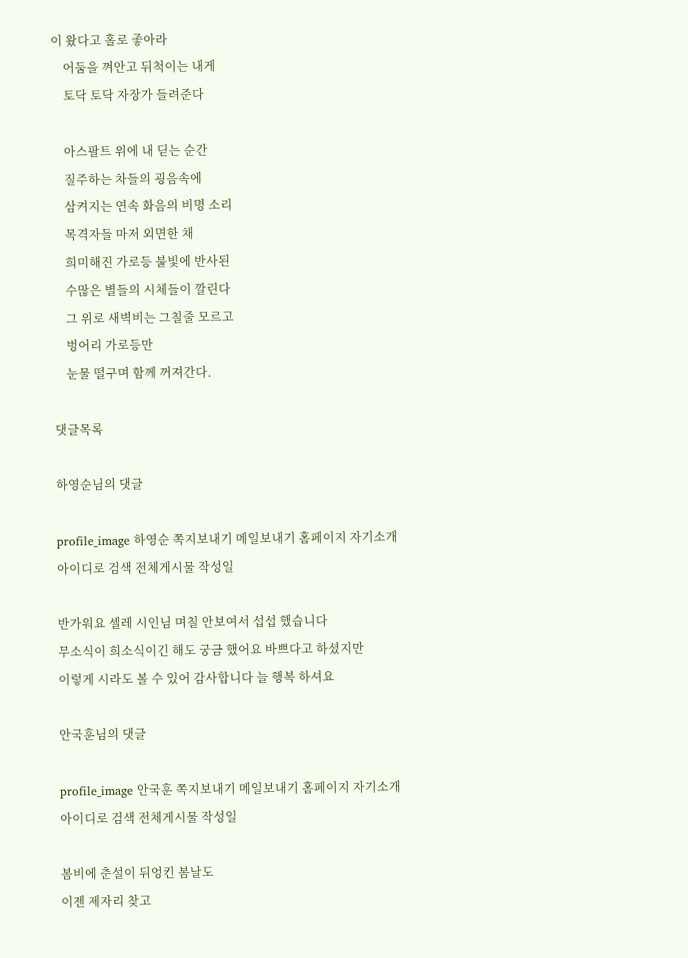이 왔다고 홀로 좋아라
    어둠을 껴안고 뒤척이는 내게
    토닥 토닥 자장가 들려준다

    아스팔트 위에 내 딛는 순간
    질주하는 차들의 굉음속에
    삼켜지는 연속 화음의 비명 소리
    목격자들 마저 외면한 채
    희미해진 가로등 불빛에 반사된
    수많은 별들의 시체들이 깔린다
    그 위로 새벽비는 그칠줄 모르고
    벙어리 가로등만
    눈물 떨구며 함께 꺼져간다.

댓글목록

하영순님의 댓글

profile_image 하영순 쪽지보내기 메일보내기 홈페이지 자기소개 아이디로 검색 전체게시물 작성일

반가워요 셀레 시인님 며칠 안보여서 섭섭 했습니다
무소식이 희소식이긴 해도 궁금 했어요 바쁘다고 하셨지만
이렇게 시라도 볼 수 있어 감사합니다 늘 행복 하셔요

안국훈님의 댓글

profile_image 안국훈 쪽지보내기 메일보내기 홈페이지 자기소개 아이디로 검색 전체게시물 작성일

봄비에 춘설이 뒤엉킨 봄날도
이젠 제자리 찾고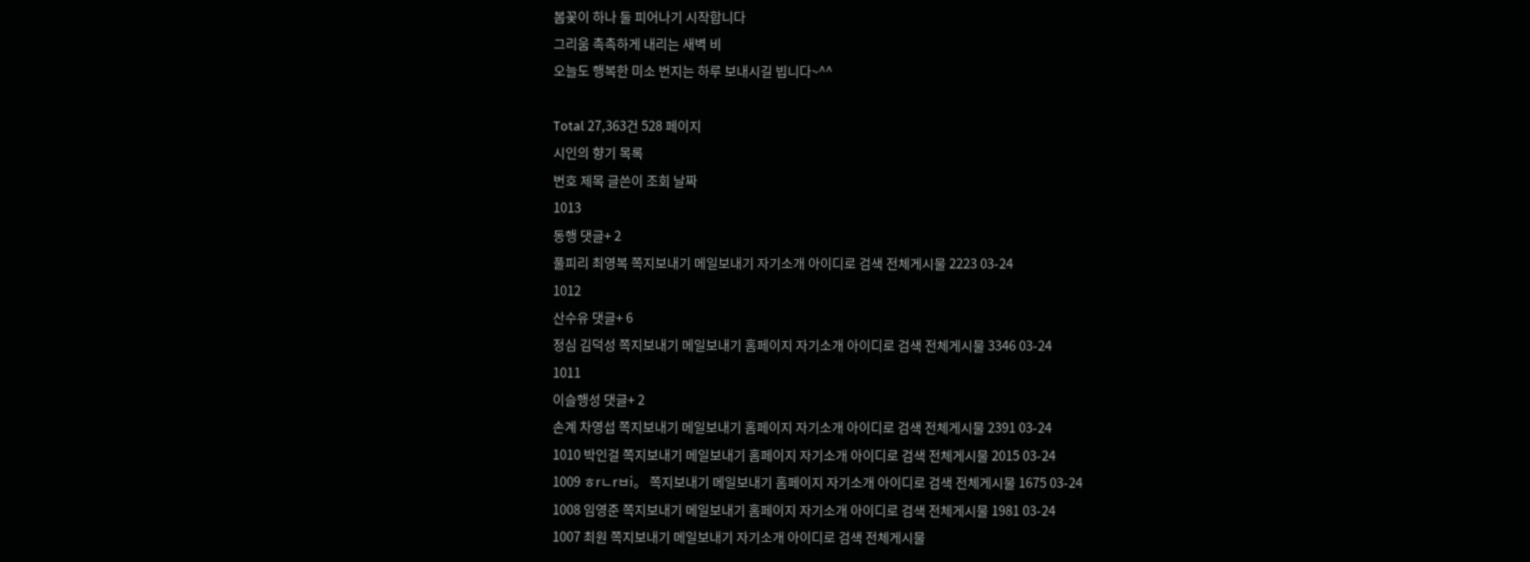봄꽃이 하나 둘 피어나기 시작합니다
그리움 촉촉하게 내리는 새벽 비
오늘도 행복한 미소 번지는 하루 보내시길 빕니다~^^

Total 27,363건 528 페이지
시인의 향기 목록
번호 제목 글쓴이 조회 날짜
1013
동행 댓글+ 2
풀피리 최영복 쪽지보내기 메일보내기 자기소개 아이디로 검색 전체게시물 2223 03-24
1012
산수유 댓글+ 6
정심 김덕성 쪽지보내기 메일보내기 홈페이지 자기소개 아이디로 검색 전체게시물 3346 03-24
1011
이슬행성 댓글+ 2
손계 차영섭 쪽지보내기 메일보내기 홈페이지 자기소개 아이디로 검색 전체게시물 2391 03-24
1010 박인걸 쪽지보내기 메일보내기 홈페이지 자기소개 아이디로 검색 전체게시물 2015 03-24
1009 ㅎrㄴrㅂi。 쪽지보내기 메일보내기 홈페이지 자기소개 아이디로 검색 전체게시물 1675 03-24
1008 임영준 쪽지보내기 메일보내기 홈페이지 자기소개 아이디로 검색 전체게시물 1981 03-24
1007 최원 쪽지보내기 메일보내기 자기소개 아이디로 검색 전체게시물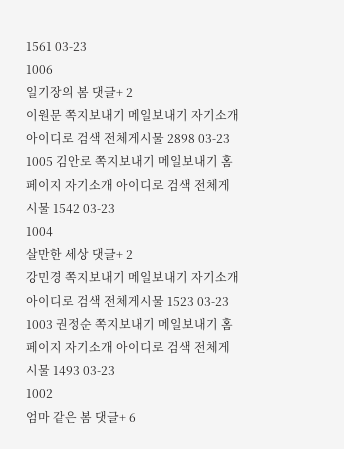1561 03-23
1006
일기장의 봄 댓글+ 2
이원문 쪽지보내기 메일보내기 자기소개 아이디로 검색 전체게시물 2898 03-23
1005 김안로 쪽지보내기 메일보내기 홈페이지 자기소개 아이디로 검색 전체게시물 1542 03-23
1004
살만한 세상 댓글+ 2
강민경 쪽지보내기 메일보내기 자기소개 아이디로 검색 전체게시물 1523 03-23
1003 권정순 쪽지보내기 메일보내기 홈페이지 자기소개 아이디로 검색 전체게시물 1493 03-23
1002
엄마 같은 봄 댓글+ 6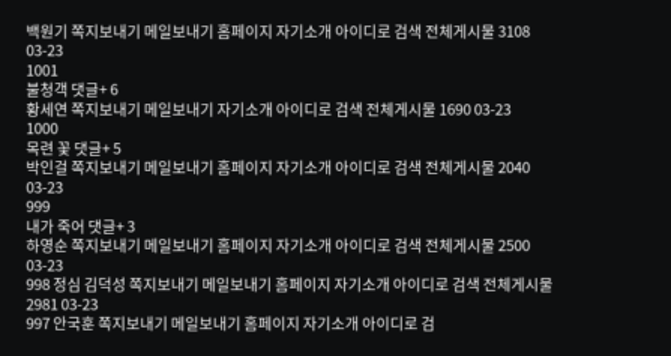백원기 쪽지보내기 메일보내기 홈페이지 자기소개 아이디로 검색 전체게시물 3108 03-23
1001
불청객 댓글+ 6
황세연 쪽지보내기 메일보내기 자기소개 아이디로 검색 전체게시물 1690 03-23
1000
목련 꽃 댓글+ 5
박인걸 쪽지보내기 메일보내기 홈페이지 자기소개 아이디로 검색 전체게시물 2040 03-23
999
내가 죽어 댓글+ 3
하영순 쪽지보내기 메일보내기 홈페이지 자기소개 아이디로 검색 전체게시물 2500 03-23
998 정심 김덕성 쪽지보내기 메일보내기 홈페이지 자기소개 아이디로 검색 전체게시물 2981 03-23
997 안국훈 쪽지보내기 메일보내기 홈페이지 자기소개 아이디로 검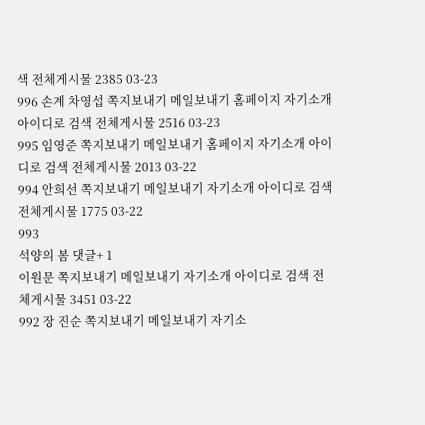색 전체게시물 2385 03-23
996 손계 차영섭 쪽지보내기 메일보내기 홈페이지 자기소개 아이디로 검색 전체게시물 2516 03-23
995 임영준 쪽지보내기 메일보내기 홈페이지 자기소개 아이디로 검색 전체게시물 2013 03-22
994 안희선 쪽지보내기 메일보내기 자기소개 아이디로 검색 전체게시물 1775 03-22
993
석양의 봄 댓글+ 1
이원문 쪽지보내기 메일보내기 자기소개 아이디로 검색 전체게시물 3451 03-22
992 장 진순 쪽지보내기 메일보내기 자기소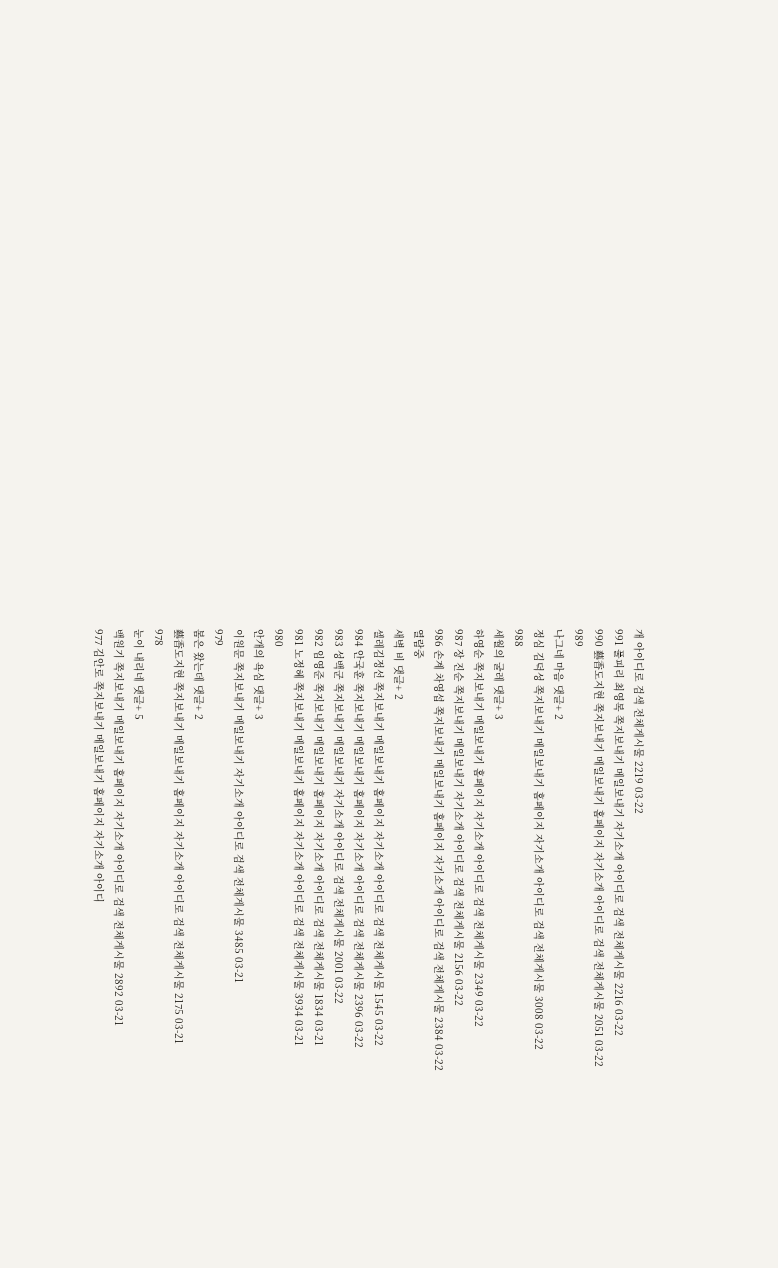개 아이디로 검색 전체게시물 2219 03-22
991 풀피리 최영복 쪽지보내기 메일보내기 자기소개 아이디로 검색 전체게시물 2216 03-22
990 藝香도지현 쪽지보내기 메일보내기 홈페이지 자기소개 아이디로 검색 전체게시물 2051 03-22
989
나그네 마음 댓글+ 2
정심 김덕성 쪽지보내기 메일보내기 홈페이지 자기소개 아이디로 검색 전체게시물 3008 03-22
988
세월의 굴레 댓글+ 3
하영순 쪽지보내기 메일보내기 홈페이지 자기소개 아이디로 검색 전체게시물 2349 03-22
987 장 진순 쪽지보내기 메일보내기 자기소개 아이디로 검색 전체게시물 2156 03-22
986 손계 차영섭 쪽지보내기 메일보내기 홈페이지 자기소개 아이디로 검색 전체게시물 2384 03-22
열람중
새벽 비 댓글+ 2
셀레김정선 쪽지보내기 메일보내기 홈페이지 자기소개 아이디로 검색 전체게시물 1545 03-22
984 안국훈 쪽지보내기 메일보내기 홈페이지 자기소개 아이디로 검색 전체게시물 2396 03-22
983 성백군 쪽지보내기 메일보내기 자기소개 아이디로 검색 전체게시물 2001 03-22
982 임영준 쪽지보내기 메일보내기 홈페이지 자기소개 아이디로 검색 전체게시물 1834 03-21
981 노정혜 쪽지보내기 메일보내기 홈페이지 자기소개 아이디로 검색 전체게시물 3934 03-21
980
안개의 욕심 댓글+ 3
이원문 쪽지보내기 메일보내기 자기소개 아이디로 검색 전체게시물 3485 03-21
979
봄은 왔는데 댓글+ 2
藝香도지현 쪽지보내기 메일보내기 홈페이지 자기소개 아이디로 검색 전체게시물 2175 03-21
978
눈이 내리네 댓글+ 5
백원기 쪽지보내기 메일보내기 홈페이지 자기소개 아이디로 검색 전체게시물 2892 03-21
977 김안로 쪽지보내기 메일보내기 홈페이지 자기소개 아이디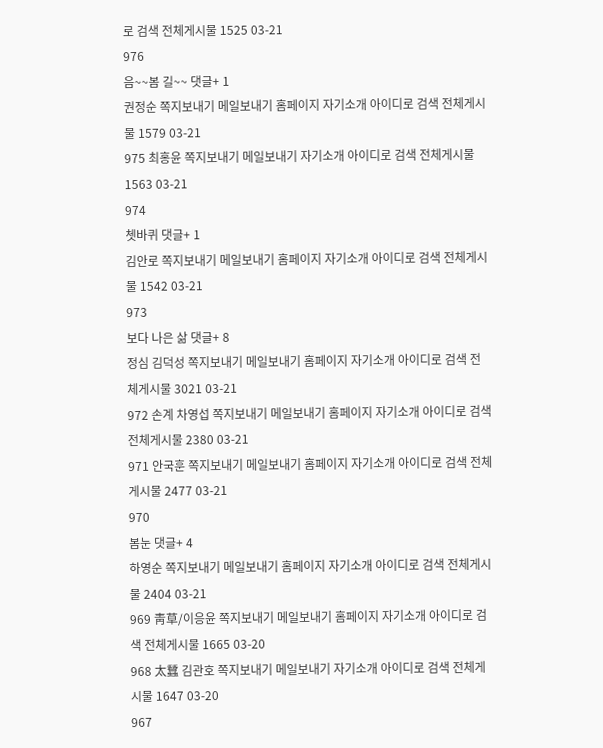로 검색 전체게시물 1525 03-21
976
음~~봄 길~~ 댓글+ 1
권정순 쪽지보내기 메일보내기 홈페이지 자기소개 아이디로 검색 전체게시물 1579 03-21
975 최홍윤 쪽지보내기 메일보내기 자기소개 아이디로 검색 전체게시물 1563 03-21
974
쳇바퀴 댓글+ 1
김안로 쪽지보내기 메일보내기 홈페이지 자기소개 아이디로 검색 전체게시물 1542 03-21
973
보다 나은 삶 댓글+ 8
정심 김덕성 쪽지보내기 메일보내기 홈페이지 자기소개 아이디로 검색 전체게시물 3021 03-21
972 손계 차영섭 쪽지보내기 메일보내기 홈페이지 자기소개 아이디로 검색 전체게시물 2380 03-21
971 안국훈 쪽지보내기 메일보내기 홈페이지 자기소개 아이디로 검색 전체게시물 2477 03-21
970
봄눈 댓글+ 4
하영순 쪽지보내기 메일보내기 홈페이지 자기소개 아이디로 검색 전체게시물 2404 03-21
969 靑草/이응윤 쪽지보내기 메일보내기 홈페이지 자기소개 아이디로 검색 전체게시물 1665 03-20
968 太蠶 김관호 쪽지보내기 메일보내기 자기소개 아이디로 검색 전체게시물 1647 03-20
967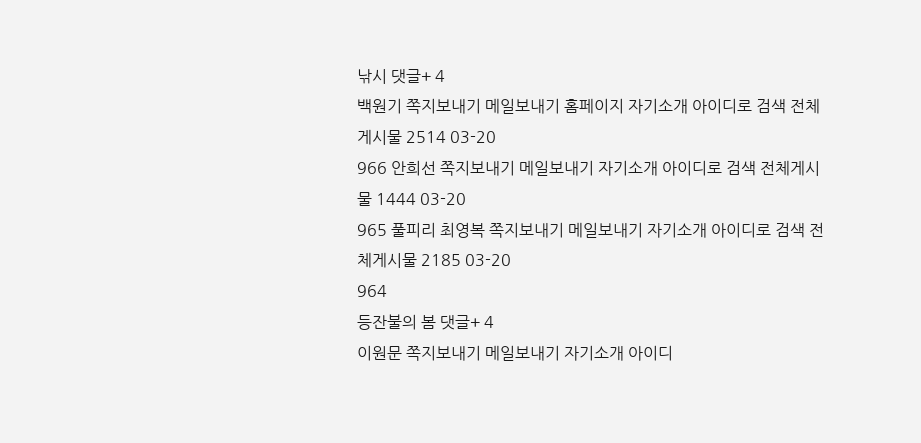낚시 댓글+ 4
백원기 쪽지보내기 메일보내기 홈페이지 자기소개 아이디로 검색 전체게시물 2514 03-20
966 안희선 쪽지보내기 메일보내기 자기소개 아이디로 검색 전체게시물 1444 03-20
965 풀피리 최영복 쪽지보내기 메일보내기 자기소개 아이디로 검색 전체게시물 2185 03-20
964
등잔불의 봄 댓글+ 4
이원문 쪽지보내기 메일보내기 자기소개 아이디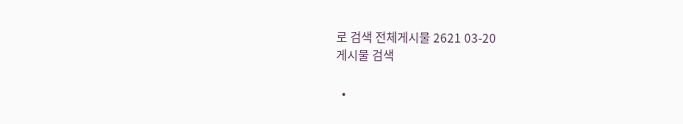로 검색 전체게시물 2621 03-20
게시물 검색

  •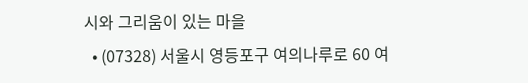시와 그리움이 있는 마을
  • (07328) 서울시 영등포구 여의나루로 60 여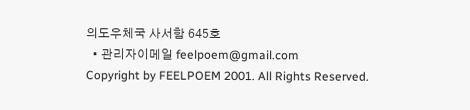의도우체국 사서함 645호
  • 관리자이메일 feelpoem@gmail.com
Copyright by FEELPOEM 2001. All Rights Reserved.